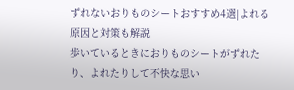ずれないおりものシートおすすめ4選|よれる原因と対策も解説
歩いているときにおりものシートがずれたり、よれたりして不快な思い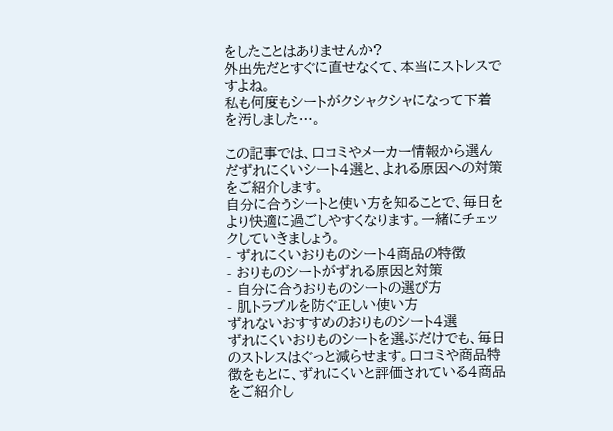をしたことはありませんか?
外出先だとすぐに直せなくて、本当にストレスですよね。
私も何度もシートがクシャクシャになって下着を汚しました…。

この記事では、口コミやメーカー情報から選んだずれにくいシート4選と、よれる原因への対策をご紹介します。
自分に合うシートと使い方を知ることで、毎日をより快適に過ごしやすくなります。一緒にチェックしていきましょう。
- ずれにくいおりものシート4商品の特徴
- おりものシートがずれる原因と対策
- 自分に合うおりものシートの選び方
- 肌トラブルを防ぐ正しい使い方
ずれないおすすめのおりものシート4選
ずれにくいおりものシートを選ぶだけでも、毎日のストレスはぐっと減らせます。口コミや商品特徴をもとに、ずれにくいと評価されている4商品をご紹介し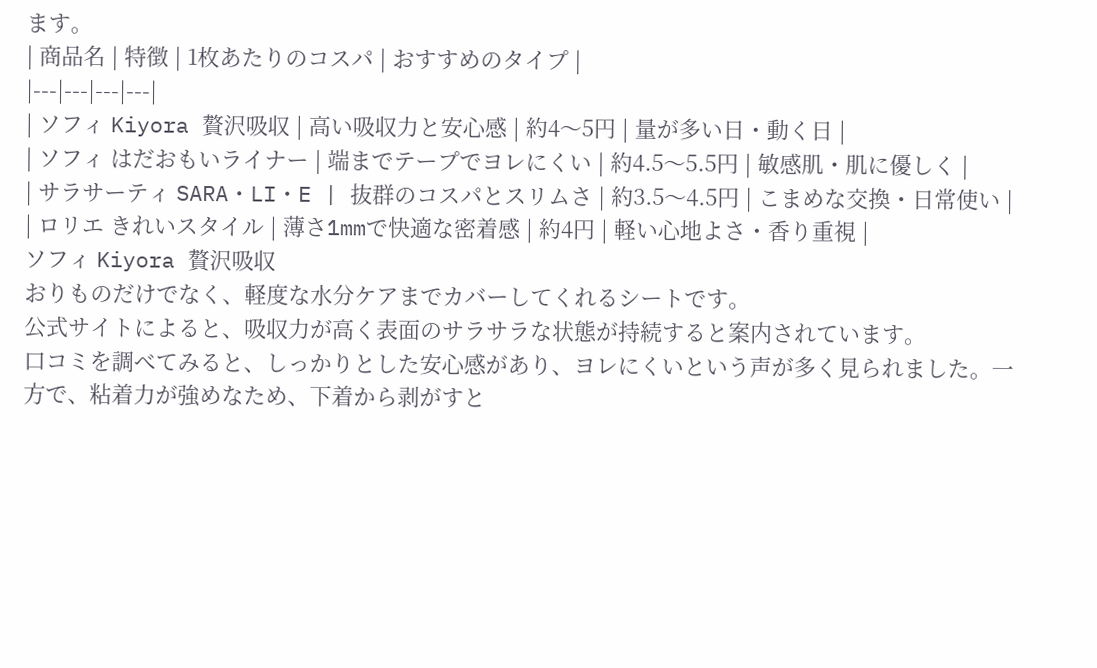ます。
| 商品名 | 特徴 | 1枚あたりのコスパ | おすすめのタイプ |
|---|---|---|---|
| ソフィ Kiyora 贅沢吸収 | 高い吸収力と安心感 | 約4〜5円 | 量が多い日・動く日 |
| ソフィ はだおもいライナー | 端までテープでヨレにくい | 約4.5〜5.5円 | 敏感肌・肌に優しく |
| サラサーティ SARA・LI・E | 抜群のコスパとスリムさ | 約3.5〜4.5円 | こまめな交換・日常使い |
| ロリエ きれいスタイル | 薄さ1mmで快適な密着感 | 約4円 | 軽い心地よさ・香り重視 |
ソフィ Kiyora 贅沢吸収
おりものだけでなく、軽度な水分ケアまでカバーしてくれるシートです。
公式サイトによると、吸収力が高く表面のサラサラな状態が持続すると案内されています。
口コミを調べてみると、しっかりとした安心感があり、ヨレにくいという声が多く見られました。一方で、粘着力が強めなため、下着から剥がすと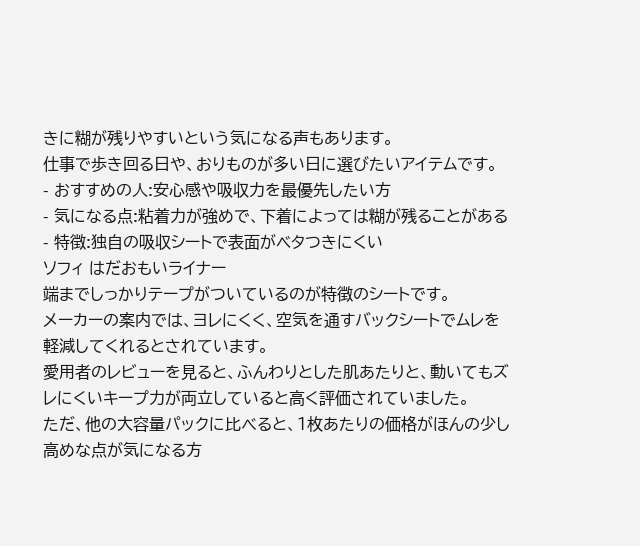きに糊が残りやすいという気になる声もあります。
仕事で歩き回る日や、おりものが多い日に選びたいアイテムです。
- おすすめの人:安心感や吸収力を最優先したい方
- 気になる点:粘着力が強めで、下着によっては糊が残ることがある
- 特徴:独自の吸収シートで表面がベタつきにくい
ソフィ はだおもいライナー
端までしっかりテープがついているのが特徴のシートです。
メーカーの案内では、ヨレにくく、空気を通すバックシートでムレを軽減してくれるとされています。
愛用者のレビューを見ると、ふんわりとした肌あたりと、動いてもズレにくいキープ力が両立していると高く評価されていました。
ただ、他の大容量パックに比べると、1枚あたりの価格がほんの少し高めな点が気になる方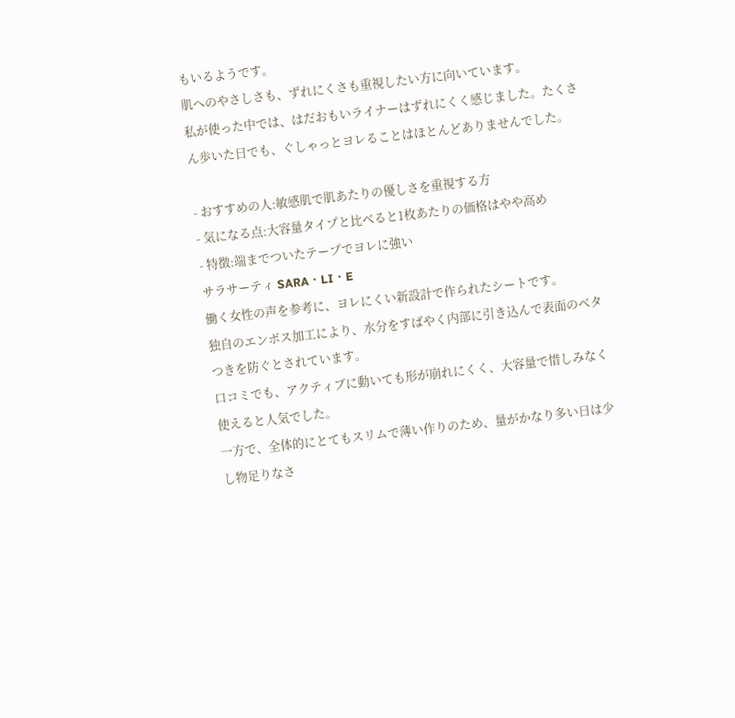もいるようです。
肌へのやさしさも、ずれにくさも重視したい方に向いています。
私が使った中では、はだおもいライナーはずれにくく感じました。たくさん歩いた日でも、ぐしゃっとヨレることはほとんどありませんでした。

- おすすめの人:敏感肌で肌あたりの優しさを重視する方
- 気になる点:大容量タイプと比べると1枚あたりの価格はやや高め
- 特徴:端までついたテープでヨレに強い
サラサーティ SARA・LI・E
働く女性の声を参考に、ヨレにくい新設計で作られたシートです。
独自のエンボス加工により、水分をすばやく内部に引き込んで表面のベタつきを防ぐとされています。
口コミでも、アクティブに動いても形が崩れにくく、大容量で惜しみなく使えると人気でした。
一方で、全体的にとてもスリムで薄い作りのため、量がかなり多い日は少し物足りなさ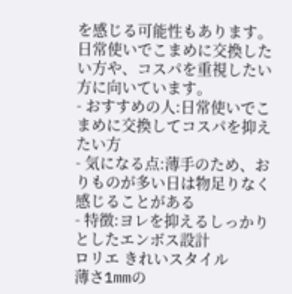を感じる可能性もあります。
日常使いでこまめに交換したい方や、コスパを重視したい方に向いています。
- おすすめの人:日常使いでこまめに交換してコスパを抑えたい方
- 気になる点:薄手のため、おりものが多い日は物足りなく感じることがある
- 特徴:ヨレを抑えるしっかりとしたエンボス設計
ロリエ きれいスタイル
薄さ1mmの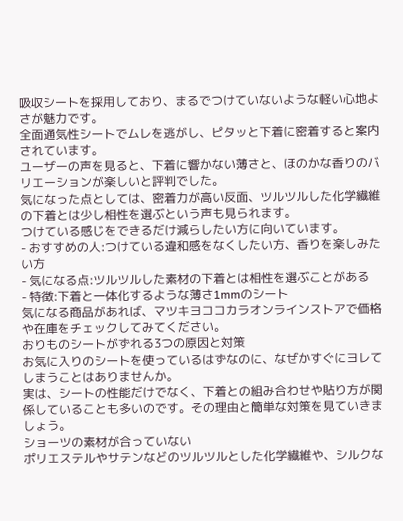吸収シートを採用しており、まるでつけていないような軽い心地よさが魅力です。
全面通気性シートでムレを逃がし、ピタッと下着に密着すると案内されています。
ユーザーの声を見ると、下着に響かない薄さと、ほのかな香りのバリエーションが楽しいと評判でした。
気になった点としては、密着力が高い反面、ツルツルした化学繊維の下着とは少し相性を選ぶという声も見られます。
つけている感じをできるだけ減らしたい方に向いています。
- おすすめの人:つけている違和感をなくしたい方、香りを楽しみたい方
- 気になる点:ツルツルした素材の下着とは相性を選ぶことがある
- 特徴:下着と一体化するような薄さ1mmのシート
気になる商品があれば、マツキヨココカラオンラインストアで価格や在庫をチェックしてみてください。
おりものシートがずれる3つの原因と対策
お気に入りのシートを使っているはずなのに、なぜかすぐにヨレてしまうことはありませんか。
実は、シートの性能だけでなく、下着との組み合わせや貼り方が関係していることも多いのです。その理由と簡単な対策を見ていきましょう。
ショーツの素材が合っていない
ポリエステルやサテンなどのツルツルとした化学繊維や、シルクな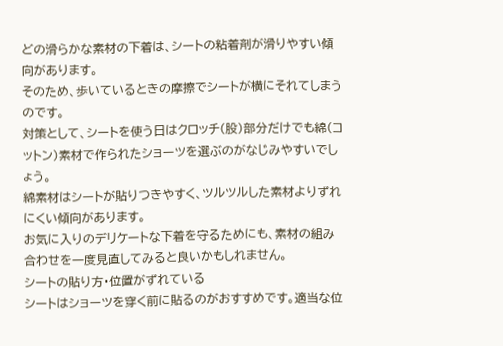どの滑らかな素材の下着は、シートの粘着剤が滑りやすい傾向があります。
そのため、歩いているときの摩擦でシートが横にそれてしまうのです。
対策として、シートを使う日はクロッチ(股)部分だけでも綿(コットン)素材で作られたショーツを選ぶのがなじみやすいでしょう。
綿素材はシートが貼りつきやすく、ツルツルした素材よりずれにくい傾向があります。
お気に入りのデリケートな下着を守るためにも、素材の組み合わせを一度見直してみると良いかもしれません。
シートの貼り方・位置がずれている
シートはショーツを穿く前に貼るのがおすすめです。適当な位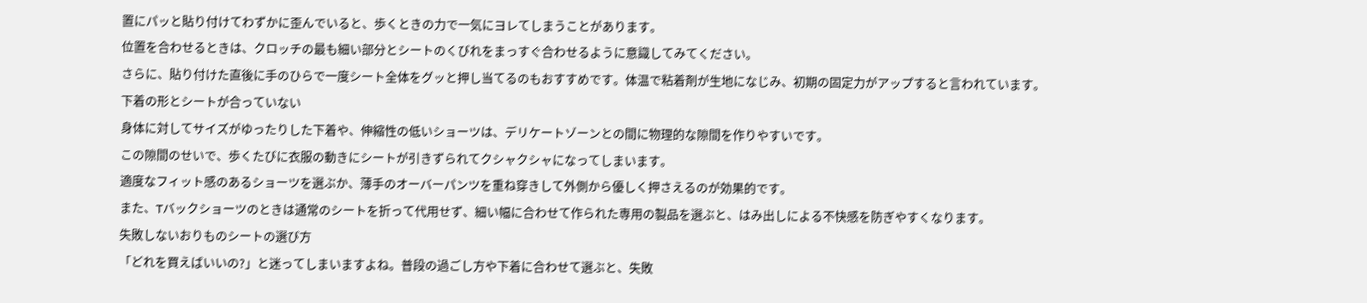置にパッと貼り付けてわずかに歪んでいると、歩くときの力で一気にヨレてしまうことがあります。
位置を合わせるときは、クロッチの最も細い部分とシートのくびれをまっすぐ合わせるように意識してみてください。
さらに、貼り付けた直後に手のひらで一度シート全体をグッと押し当てるのもおすすめです。体温で粘着剤が生地になじみ、初期の固定力がアップすると言われています。
下着の形とシートが合っていない
身体に対してサイズがゆったりした下着や、伸縮性の低いショーツは、デリケートゾーンとの間に物理的な隙間を作りやすいです。
この隙間のせいで、歩くたびに衣服の動きにシートが引きずられてクシャクシャになってしまいます。
適度なフィット感のあるショーツを選ぶか、薄手のオーバーパンツを重ね穿きして外側から優しく押さえるのが効果的です。
また、Tバックショーツのときは通常のシートを折って代用せず、細い幅に合わせて作られた専用の製品を選ぶと、はみ出しによる不快感を防ぎやすくなります。
失敗しないおりものシートの選び方
「どれを買えばいいの?」と迷ってしまいますよね。普段の過ごし方や下着に合わせて選ぶと、失敗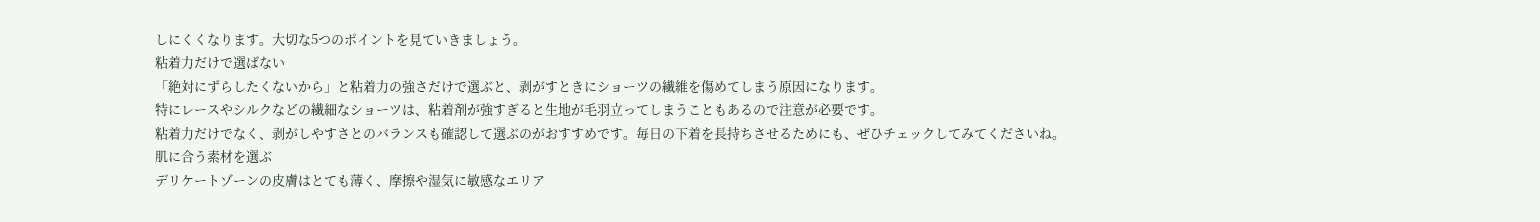しにくくなります。大切な5つのポイントを見ていきましょう。
粘着力だけで選ばない
「絶対にずらしたくないから」と粘着力の強さだけで選ぶと、剥がすときにショーツの繊維を傷めてしまう原因になります。
特にレースやシルクなどの繊細なショーツは、粘着剤が強すぎると生地が毛羽立ってしまうこともあるので注意が必要です。
粘着力だけでなく、剥がしやすさとのバランスも確認して選ぶのがおすすめです。毎日の下着を長持ちさせるためにも、ぜひチェックしてみてくださいね。
肌に合う素材を選ぶ
デリケートゾーンの皮膚はとても薄く、摩擦や湿気に敏感なエリア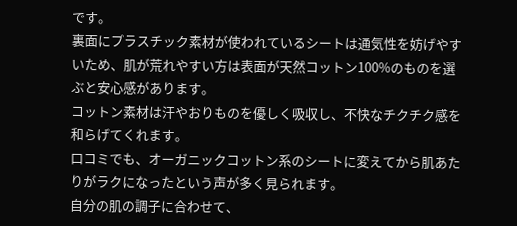です。
裏面にプラスチック素材が使われているシートは通気性を妨げやすいため、肌が荒れやすい方は表面が天然コットン100%のものを選ぶと安心感があります。
コットン素材は汗やおりものを優しく吸収し、不快なチクチク感を和らげてくれます。
口コミでも、オーガニックコットン系のシートに変えてから肌あたりがラクになったという声が多く見られます。
自分の肌の調子に合わせて、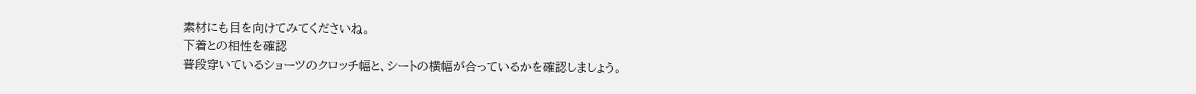素材にも目を向けてみてくださいね。
下着との相性を確認
普段穿いているショーツのクロッチ幅と、シートの横幅が合っているかを確認しましょう。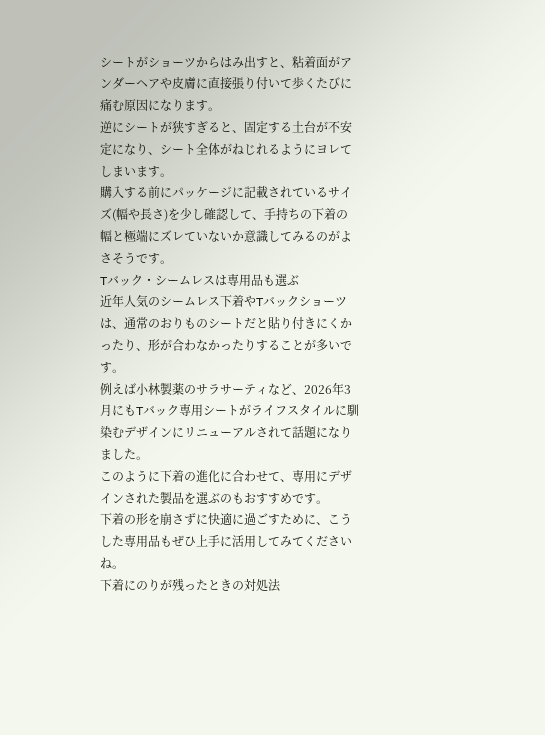シートがショーツからはみ出すと、粘着面がアンダーヘアや皮膚に直接張り付いて歩くたびに痛む原因になります。
逆にシートが狭すぎると、固定する土台が不安定になり、シート全体がねじれるようにヨレてしまいます。
購入する前にパッケージに記載されているサイズ(幅や長さ)を少し確認して、手持ちの下着の幅と極端にズレていないか意識してみるのがよさそうです。
Tバック・シームレスは専用品も選ぶ
近年人気のシームレス下着やTバックショーツは、通常のおりものシートだと貼り付きにくかったり、形が合わなかったりすることが多いです。
例えば小林製薬のサラサーティなど、2026年3月にもTバック専用シートがライフスタイルに馴染むデザインにリニューアルされて話題になりました。
このように下着の進化に合わせて、専用にデザインされた製品を選ぶのもおすすめです。
下着の形を崩さずに快適に過ごすために、こうした専用品もぜひ上手に活用してみてくださいね。
下着にのりが残ったときの対処法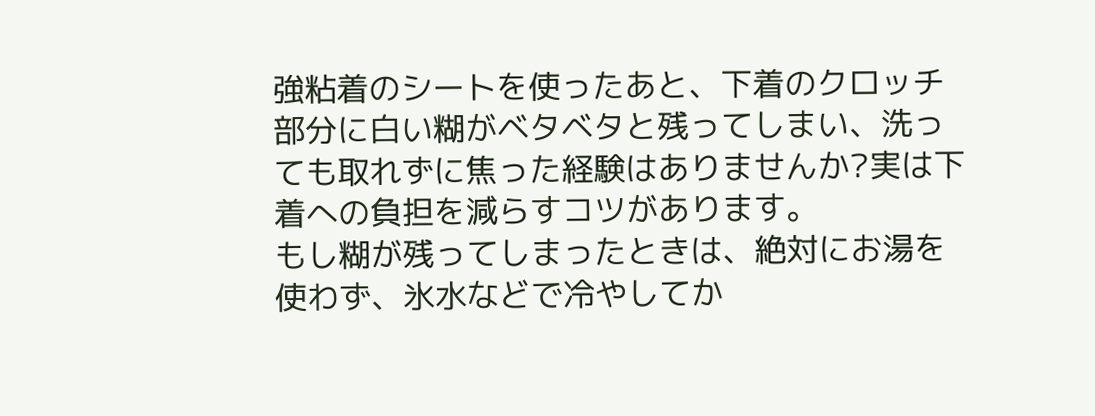強粘着のシートを使ったあと、下着のクロッチ部分に白い糊がベタベタと残ってしまい、洗っても取れずに焦った経験はありませんか?実は下着への負担を減らすコツがあります。
もし糊が残ってしまったときは、絶対にお湯を使わず、氷水などで冷やしてか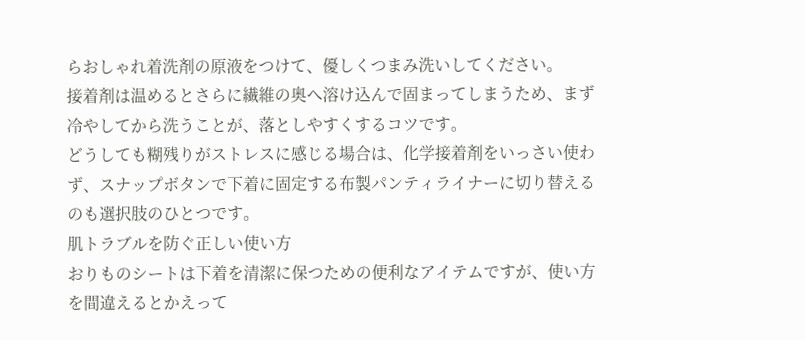らおしゃれ着洗剤の原液をつけて、優しくつまみ洗いしてください。
接着剤は温めるとさらに繊維の奥へ溶け込んで固まってしまうため、まず冷やしてから洗うことが、落としやすくするコツです。
どうしても糊残りがストレスに感じる場合は、化学接着剤をいっさい使わず、スナップボタンで下着に固定する布製パンティライナーに切り替えるのも選択肢のひとつです。
肌トラブルを防ぐ正しい使い方
おりものシートは下着を清潔に保つための便利なアイテムですが、使い方を間違えるとかえって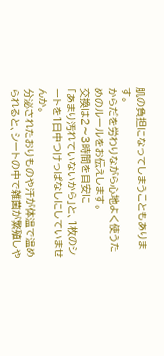肌の負担になってしまうこともあります。
からだを労わりながら心地よく使うためのルールをお伝えします。
交換は2〜3時間を目安に
「あまり汚れていないから」と、1枚のシートを1日中つけっぱなしにしていませんか。
分泌されたおりものや汗が体温で温められると、シートの中で雑菌が繁殖しや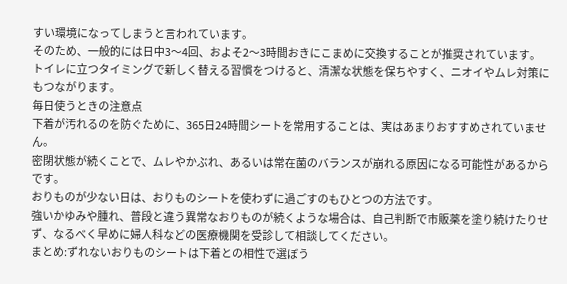すい環境になってしまうと言われています。
そのため、一般的には日中3〜4回、およそ2〜3時間おきにこまめに交換することが推奨されています。
トイレに立つタイミングで新しく替える習慣をつけると、清潔な状態を保ちやすく、ニオイやムレ対策にもつながります。
毎日使うときの注意点
下着が汚れるのを防ぐために、365日24時間シートを常用することは、実はあまりおすすめされていません。
密閉状態が続くことで、ムレやかぶれ、あるいは常在菌のバランスが崩れる原因になる可能性があるからです。
おりものが少ない日は、おりものシートを使わずに過ごすのもひとつの方法です。
強いかゆみや腫れ、普段と違う異常なおりものが続くような場合は、自己判断で市販薬を塗り続けたりせず、なるべく早めに婦人科などの医療機関を受診して相談してください。
まとめ:ずれないおりものシートは下着との相性で選ぼう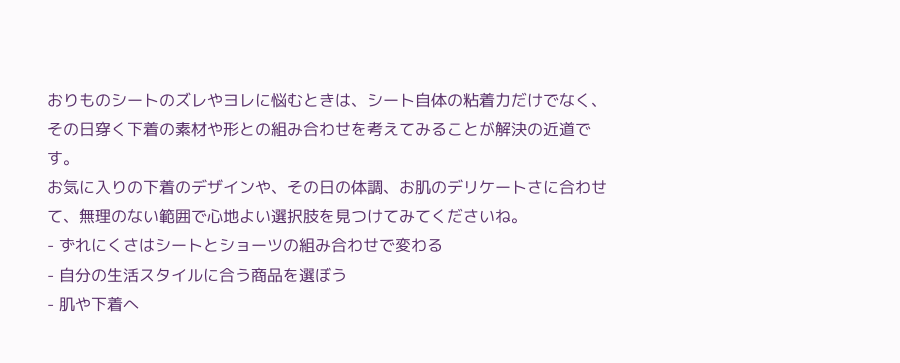おりものシートのズレやヨレに悩むときは、シート自体の粘着力だけでなく、その日穿く下着の素材や形との組み合わせを考えてみることが解決の近道です。
お気に入りの下着のデザインや、その日の体調、お肌のデリケートさに合わせて、無理のない範囲で心地よい選択肢を見つけてみてくださいね。
- ずれにくさはシートとショーツの組み合わせで変わる
- 自分の生活スタイルに合う商品を選ぼう
- 肌や下着へ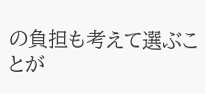の負担も考えて選ぶことが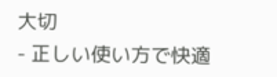大切
- 正しい使い方で快適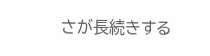さが長続きする